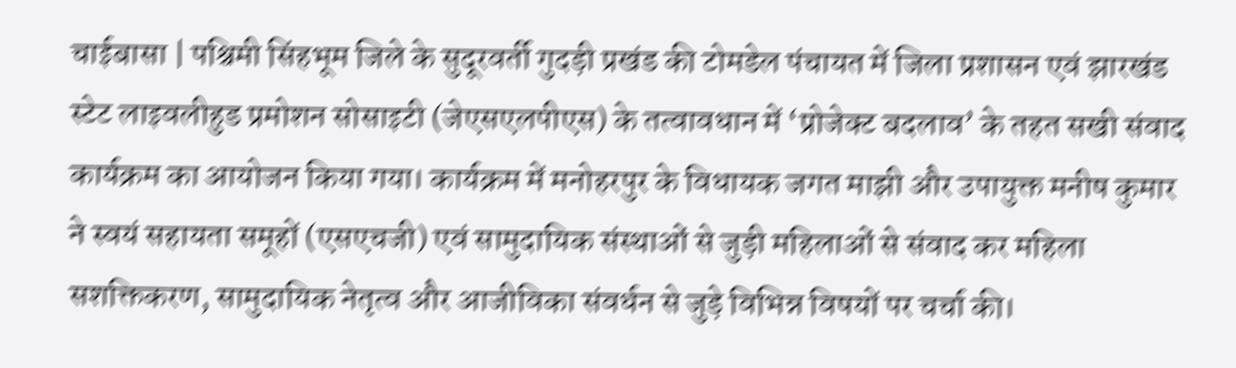चाईबासा | पश्चिमी सिंहभूम जिले के सुदूरवर्ती गुदड़ी प्रखंड की टोमडेल पंचायत में जिला प्रशासन एवं झारखंड स्टेट लाइवलीहुड प्रमोशन सोसाइटी (जेएसएलपीएस) के तत्वावधान में ‘प्रोजेक्ट बदलाव’ के तहत सखी संवाद कार्यक्रम का आयोजन किया गया। कार्यक्रम में मनोहरपुर के विधायक जगत माझी और उपायुक्त मनीष कुमार ने स्वयं सहायता समूहों (एसएचजी) एवं सामुदायिक संस्थाओं से जुड़ी महिलाओं से संवाद कर महिला सशक्तिकरण, सामुदायिक नेतृत्व और आजीविका संवर्धन से जुड़े विभिन्न विषयों पर चर्चा की।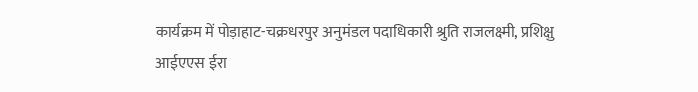कार्यक्रम में पोड़ाहाट-चक्रधरपुर अनुमंडल पदाधिकारी श्रुति राजलक्ष्मी, प्रशिक्षु आईएएस ईरा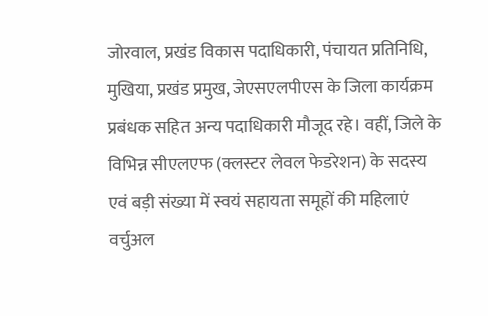जोरवाल, प्रखंड विकास पदाधिकारी, पंचायत प्रतिनिधि, मुखिया, प्रखंड प्रमुख, जेएसएलपीएस के जिला कार्यक्रम प्रबंधक सहित अन्य पदाधिकारी मौजूद रहे। वहीं, जिले के विभिन्न सीएलएफ (क्लस्टर लेवल फेडरेशन) के सदस्य एवं बड़ी संख्या में स्वयं सहायता समूहों की महिलाएं वर्चुअल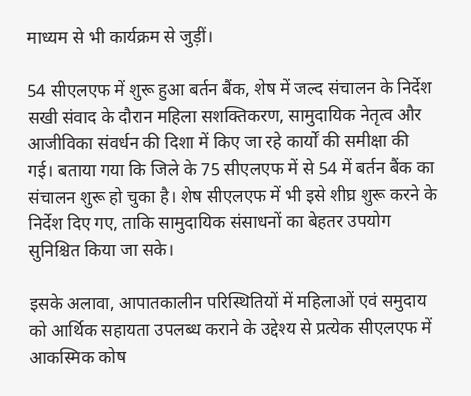माध्यम से भी कार्यक्रम से जुड़ीं।

54 सीएलएफ में शुरू हुआ बर्तन बैंक, शेष में जल्द संचालन के निर्देश
सखी संवाद के दौरान महिला सशक्तिकरण, सामुदायिक नेतृत्व और आजीविका संवर्धन की दिशा में किए जा रहे कार्यों की समीक्षा की गई। बताया गया कि जिले के 75 सीएलएफ में से 54 में बर्तन बैंक का संचालन शुरू हो चुका है। शेष सीएलएफ में भी इसे शीघ्र शुरू करने के निर्देश दिए गए, ताकि सामुदायिक संसाधनों का बेहतर उपयोग सुनिश्चित किया जा सके।

इसके अलावा, आपातकालीन परिस्थितियों में महिलाओं एवं समुदाय को आर्थिक सहायता उपलब्ध कराने के उद्देश्य से प्रत्येक सीएलएफ में आकस्मिक कोष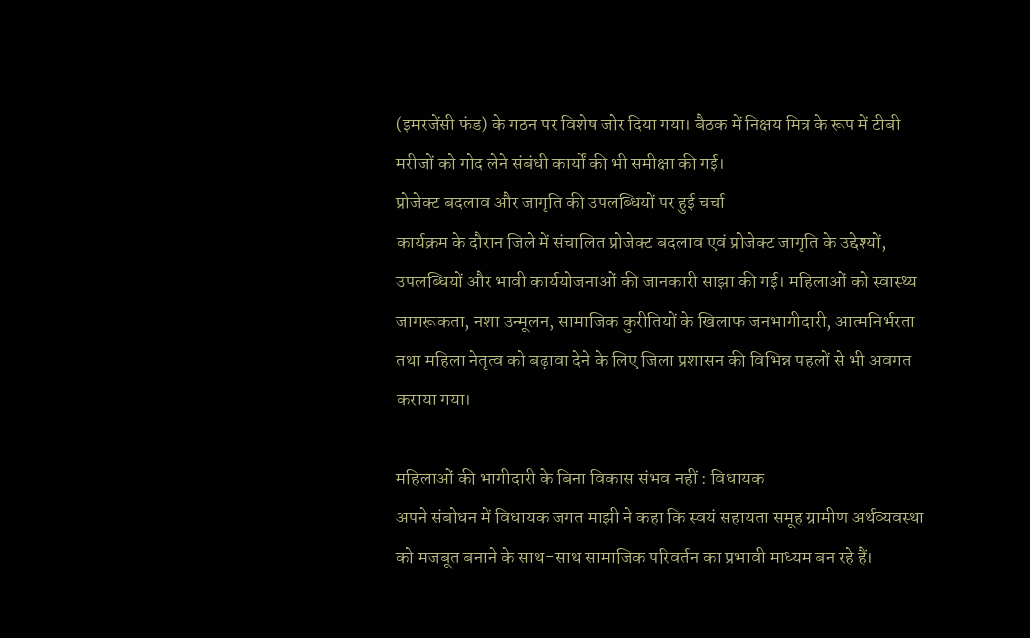(इमरजेंसी फंड) के गठन पर विशेष जोर दिया गया। बैठक में निक्षय मित्र के रूप में टीबी मरीजों को गोद लेने संबंधी कार्यों की भी समीक्षा की गई।
प्रोजेक्ट बदलाव और जागृति की उपलब्धियों पर हुई चर्चा
कार्यक्रम के दौरान जिले में संचालित प्रोजेक्ट बदलाव एवं प्रोजेक्ट जागृति के उद्देश्यों, उपलब्धियों और भावी कार्ययोजनाओं की जानकारी साझा की गई। महिलाओं को स्वास्थ्य जागरूकता, नशा उन्मूलन, सामाजिक कुरीतियों के खिलाफ जनभागीदारी, आत्मनिर्भरता तथा महिला नेतृत्व को बढ़ावा देने के लिए जिला प्रशासन की विभिन्न पहलों से भी अवगत कराया गया।

महिलाओं की भागीदारी के बिना विकास संभव नहीं : विधायक
अपने संबोधन में विधायक जगत माझी ने कहा कि स्वयं सहायता समूह ग्रामीण अर्थव्यवस्था को मजबूत बनाने के साथ-साथ सामाजिक परिवर्तन का प्रभावी माध्यम बन रहे हैं।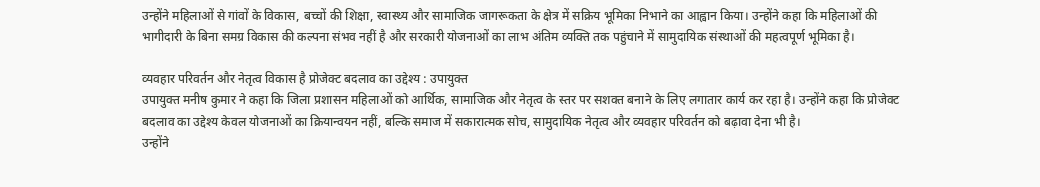उन्होंने महिलाओं से गांवों के विकास, बच्चों की शिक्षा, स्वास्थ्य और सामाजिक जागरूकता के क्षेत्र में सक्रिय भूमिका निभाने का आह्वान किया। उन्होंने कहा कि महिलाओं की भागीदारी के बिना समग्र विकास की कल्पना संभव नहीं है और सरकारी योजनाओं का लाभ अंतिम व्यक्ति तक पहुंचाने में सामुदायिक संस्थाओं की महत्वपूर्ण भूमिका है।

व्यवहार परिवर्तन और नेतृत्व विकास है प्रोजेक्ट बदलाव का उद्देश्य : उपायुक्त
उपायुक्त मनीष कुमार ने कहा कि जिला प्रशासन महिलाओं को आर्थिक, सामाजिक और नेतृत्व के स्तर पर सशक्त बनाने के लिए लगातार कार्य कर रहा है। उन्होंने कहा कि प्रोजेक्ट बदलाव का उद्देश्य केवल योजनाओं का क्रियान्वयन नहीं, बल्कि समाज में सकारात्मक सोच, सामुदायिक नेतृत्व और व्यवहार परिवर्तन को बढ़ावा देना भी है।
उन्होंने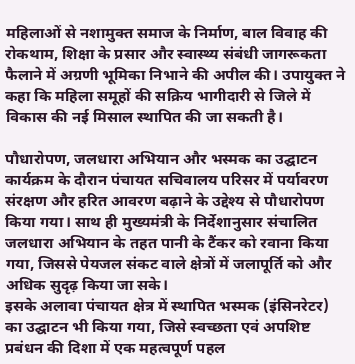महिलाओं से नशामुक्त समाज के निर्माण, बाल विवाह की रोकथाम, शिक्षा के प्रसार और स्वास्थ्य संबंधी जागरूकता फैलाने में अग्रणी भूमिका निभाने की अपील की। उपायुक्त ने कहा कि महिला समूहों की सक्रिय भागीदारी से जिले में विकास की नई मिसाल स्थापित की जा सकती है।

पौधारोपण, जलधारा अभियान और भस्मक का उद्घाटन
कार्यक्रम के दौरान पंचायत सचिवालय परिसर में पर्यावरण संरक्षण और हरित आवरण बढ़ाने के उद्देश्य से पौधारोपण किया गया। साथ ही मुख्यमंत्री के निर्देशानुसार संचालित जलधारा अभियान के तहत पानी के टैंकर को रवाना किया गया, जिससे पेयजल संकट वाले क्षेत्रों में जलापूर्ति को और अधिक सुदृढ़ किया जा सके।
इसके अलावा पंचायत क्षेत्र में स्थापित भस्मक (इंसिनरेटर) का उद्घाटन भी किया गया, जिसे स्वच्छता एवं अपशिष्ट प्रबंधन की दिशा में एक महत्वपूर्ण पहल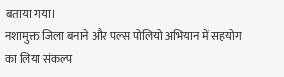बताया गया।
नशामुक्त जिला बनाने और पल्स पोलियो अभियान में सहयोग का लिया संकल्प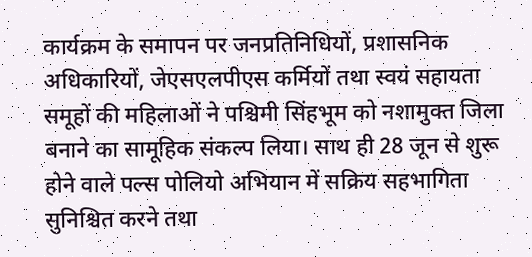कार्यक्रम के समापन पर जनप्रतिनिधियों, प्रशासनिक अधिकारियों, जेएसएलपीएस कर्मियों तथा स्वयं सहायता समूहों की महिलाओं ने पश्चिमी सिंहभूम को नशामुक्त जिला बनाने का सामूहिक संकल्प लिया। साथ ही 28 जून से शुरू होने वाले पल्स पोलियो अभियान में सक्रिय सहभागिता सुनिश्चित करने तथा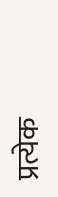प्रत्येक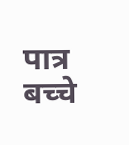पात्र बच्चे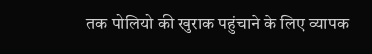तक पोलियो की खुराक पहुंचाने के लिए व्यापक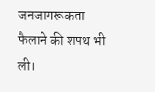जनजागरूकता फैलाने की शपथ भी ली।